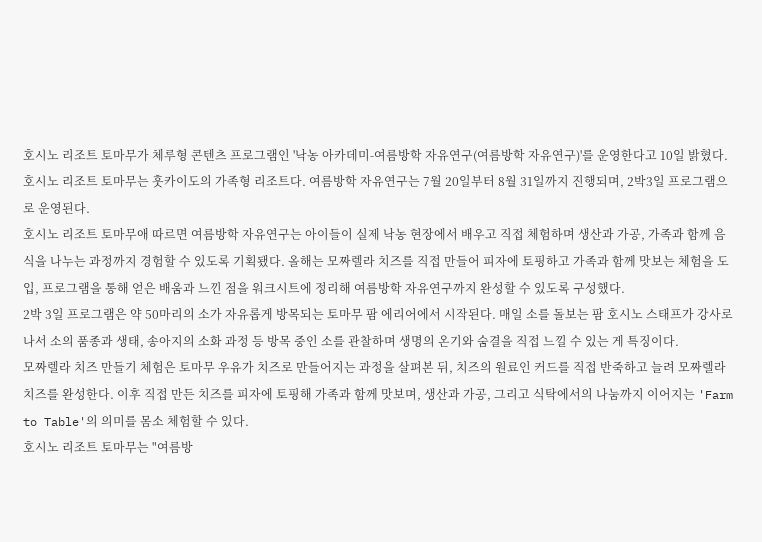호시노 리조트 토마무가 체루형 콘텐츠 프로그램인 '낙농 아카데미-여름방학 자유연구(여름방학 자유연구)'를 운영한다고 10일 밝혔다. 호시노 리조트 토마무는 훗카이도의 가족형 리조트다. 여름방학 자유연구는 7월 20일부터 8월 31일까지 진행되며, 2박3일 프로그램으로 운영된다.
호시노 리조트 토마무애 따르면 여름방학 자유연구는 아이들이 실제 낙농 현장에서 배우고 직접 체험하며 생산과 가공, 가족과 함께 음식을 나누는 과정까지 경험할 수 있도록 기획됐다. 올해는 모짜렐라 치즈를 직접 만들어 피자에 토핑하고 가족과 함께 맛보는 체험을 도입, 프로그램을 통해 얻은 배움과 느낀 점을 워크시트에 정리해 여름방학 자유연구까지 완성할 수 있도록 구성했다.
2박 3일 프로그램은 약 50마리의 소가 자유롭게 방목되는 토마무 팜 에리어에서 시작된다. 매일 소를 돌보는 팜 호시노 스태프가 강사로 나서 소의 품종과 생태, 송아지의 소화 과정 등 방목 중인 소를 관찰하며 생명의 온기와 숨결을 직접 느낄 수 있는 게 특징이다.
모짜렐라 치즈 만들기 체험은 토마무 우유가 치즈로 만들어지는 과정을 살펴본 뒤, 치즈의 원료인 커드를 직접 반죽하고 늘려 모짜렐라 치즈를 완성한다. 이후 직접 만든 치즈를 피자에 토핑해 가족과 함께 맛보며, 생산과 가공, 그리고 식탁에서의 나눔까지 이어지는 'Farm to Table'의 의미를 몸소 체험할 수 있다.
호시노 리조트 토마무는 "여름방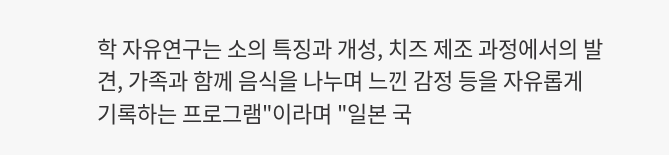학 자유연구는 소의 특징과 개성, 치즈 제조 과정에서의 발견, 가족과 함께 음식을 나누며 느낀 감정 등을 자유롭게 기록하는 프로그램"이라며 "일본 국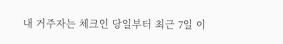내 거주자는 체크인 당일부터 최근 7일 이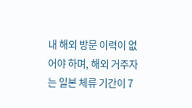내 해외 방문 이력이 없어야 하며, 해외 거주자는 일본 체류 기간이 7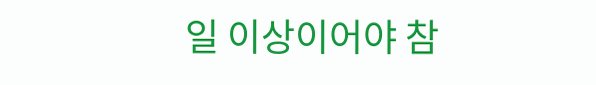일 이상이어야 참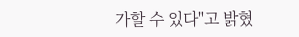가할 수 있다"고 밝혔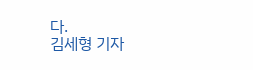다.
김세형 기자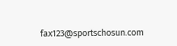fax123@sportschosun.com